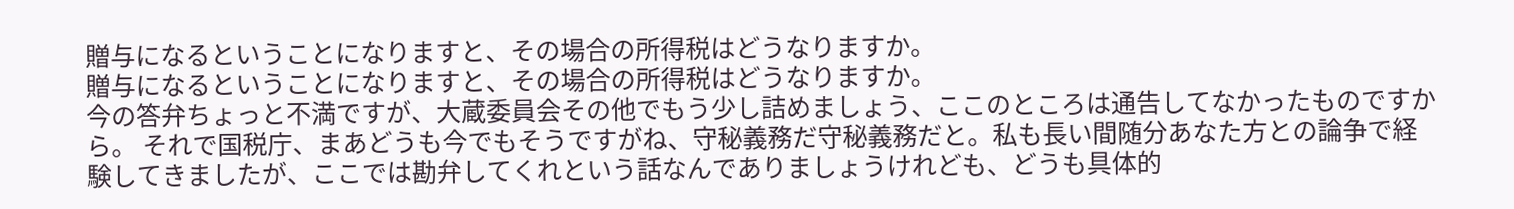贈与になるということになりますと、その場合の所得税はどうなりますか。
贈与になるということになりますと、その場合の所得税はどうなりますか。
今の答弁ちょっと不満ですが、大蔵委員会その他でもう少し詰めましょう、ここのところは通告してなかったものですから。 それで国税庁、まあどうも今でもそうですがね、守秘義務だ守秘義務だと。私も長い間随分あなた方との論争で経験してきましたが、ここでは勘弁してくれという話なんでありましょうけれども、どうも具体的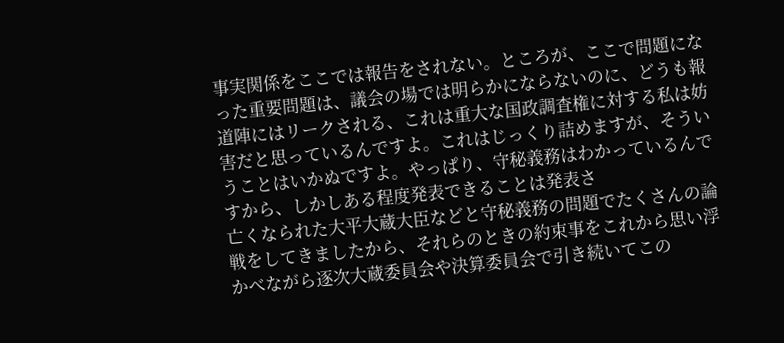事実関係をここでは報告をされない。ところが、ここで問題になった重要問題は、議会の場では明らかにならないのに、どうも報道陣にはリークされる、これは重大な国政調査権に対する私は妨害だと思っているんですよ。これはじっくり詰めますが、そういうことはいかぬですよ。やっぱり、守秘義務はわかっているんですから、しかしある程度発表できることは発表さ
亡くなられた大平大蔵大臣などと守秘義務の問題でたくさんの論戦をしてきましたから、それらのときの約束事をこれから思い浮かべながら逐次大蔵委員会や決算委員会で引き続いてこの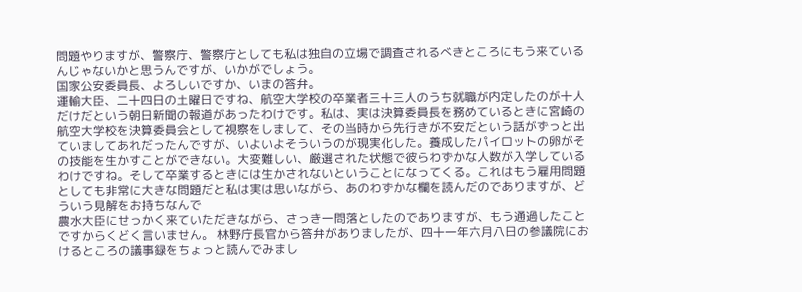問題やりますが、警察庁、警察庁としても私は独自の立場で調査されるべきところにもう来ているんじゃないかと思うんですが、いかがでしょう。
国家公安委員長、よろしいですか、いまの答弁。
運輸大臣、二十四日の土曜日ですね、航空大学校の卒業者三十三人のうち就職が内定したのが十人だけだという朝日新聞の報道があったわけです。私は、実は決算委員長を務めているときに宮崎の航空大学校を決算委員会として視察をしまして、その当時から先行きが不安だという話がずっと出ていましてあれだったんですが、いよいよそういうのが現実化した。養成したパイロットの卵がその技能を生かすことができない。大変難しい、厳選された状態で彼らわずかな人数が入学しているわけですね。そして卒業するときには生かされないということになってくる。これはもう雇用問題としても非常に大きな問題だと私は実は思いながら、あのわずかな欄を読んだのでありますが、どういう見解をお持ちなんで
農水大臣にせっかく来ていただきながら、さっき一問落としたのでありますが、もう通過したことですからくどく言いません。 林野庁長官から答弁がありましたが、四十一年六月八日の参議院におけるところの議事録をちょっと読んでみまし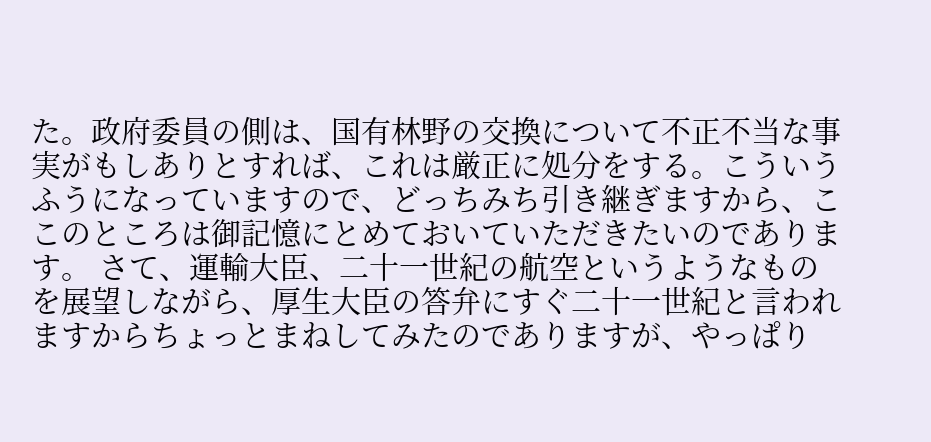た。政府委員の側は、国有林野の交換について不正不当な事実がもしありとすれば、これは厳正に処分をする。こういうふうになっていますので、どっちみち引き継ぎますから、ここのところは御記憶にとめておいていただきたいのであります。 さて、運輸大臣、二十一世紀の航空というようなものを展望しながら、厚生大臣の答弁にすぐ二十一世紀と言われますからちょっとまねしてみたのでありますが、やっぱり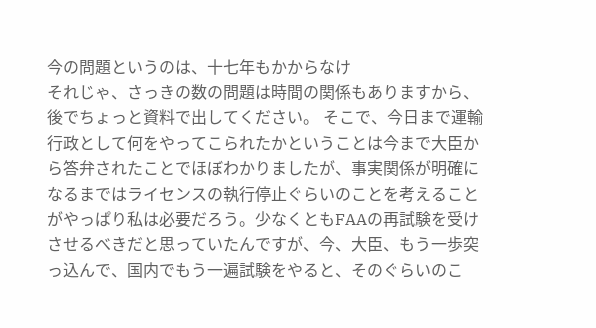今の問題というのは、十七年もかからなけ
それじゃ、さっきの数の問題は時間の関係もありますから、後でちょっと資料で出してください。 そこで、今日まで運輸行政として何をやってこられたかということは今まで大臣から答弁されたことでほぼわかりましたが、事実関係が明確になるまではライセンスの執行停止ぐらいのことを考えることがやっぱり私は必要だろう。少なくともFAAの再試験を受けさせるべきだと思っていたんですが、今、大臣、もう一歩突っ込んで、国内でもう一遍試験をやると、そのぐらいのこ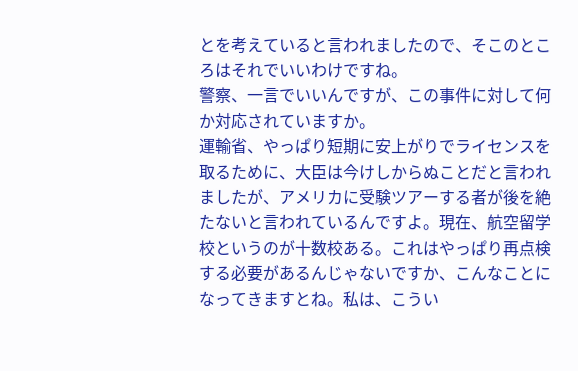とを考えていると言われましたので、そこのところはそれでいいわけですね。
警察、一言でいいんですが、この事件に対して何か対応されていますか。
運輸省、やっぱり短期に安上がりでライセンスを取るために、大臣は今けしからぬことだと言われましたが、アメリカに受験ツアーする者が後を絶たないと言われているんですよ。現在、航空留学校というのが十数校ある。これはやっぱり再点検する必要があるんじゃないですか、こんなことになってきますとね。私は、こうい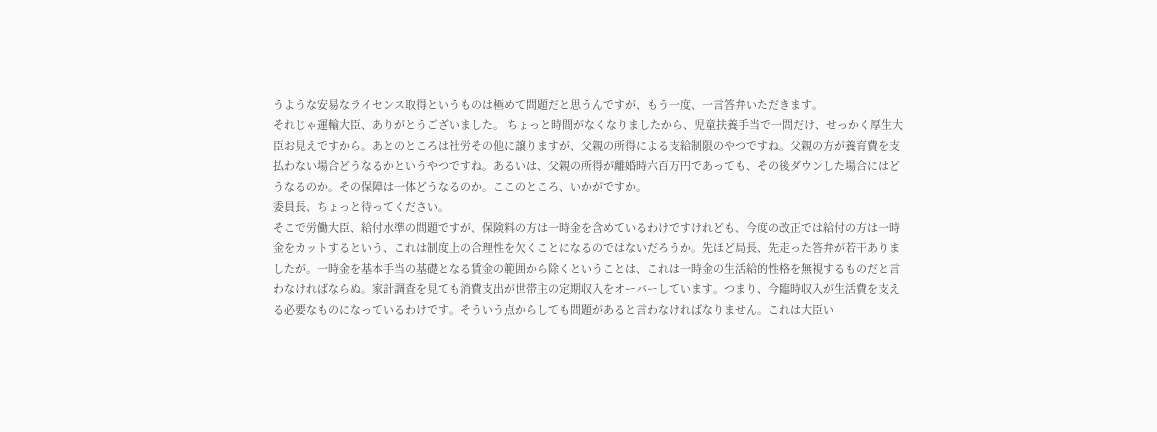うような安易なライセンス取得というものは極めて問題だと思うんですが、もう一度、一言答弁いただきます。
それじゃ運輸大臣、ありがとうございました。 ちょっと時間がなくなりましたから、児童扶養手当で一問だけ、せっかく厚生大臣お見えですから。あとのところは社労その他に譲りますが、父親の所得による支給制限のやつですね。父親の方が養育費を支払わない場合どうなるかというやつですね。あるいは、父親の所得が離婚時六百万円であっても、その後ダウンした場合にはどうなるのか。その保障は一体どうなるのか。ここのところ、いかがですか。
委員長、ちょっと待ってください。
そこで労働大臣、給付水準の問題ですが、保険料の方は一時金を含めているわけですけれども、今度の改正では給付の方は一時金をカットするという、これは制度上の合理性を欠くことになるのではないだろうか。先ほど局長、先走った答弁が若干ありましたが。一時金を基本手当の基礎となる賃金の範囲から除くということは、これは一時金の生活給的性格を無視するものだと言わなければならぬ。家計調査を見ても消費支出が世帯主の定期収入をオーバーしています。つまり、今臨時収入が生活費を支える必要なものになっているわけです。そういう点からしても問題があると言わなければなりません。これは大臣い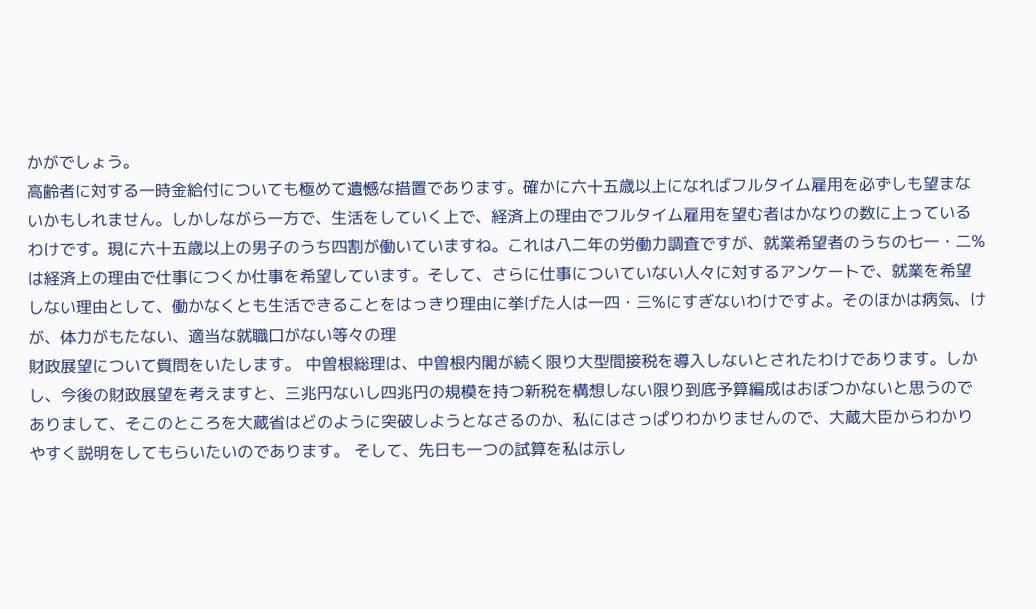かがでしょう。
高齢者に対する一時金給付についても極めて遺憾な措置であります。確かに六十五歳以上になればフルタイム雇用を必ずしも望まないかもしれません。しかしながら一方で、生活をしていく上で、経済上の理由でフルタイム雇用を望む者はかなりの数に上っているわけです。現に六十五歳以上の男子のうち四割が働いていますね。これは八二年の労働力調査ですが、就業希望者のうちの七一・二%は経済上の理由で仕事につくか仕事を希望しています。そして、さらに仕事についていない人々に対するアンケートで、就業を希望しない理由として、働かなくとも生活できることをはっきり理由に挙げた人は一四・三%にすぎないわけですよ。そのほかは病気、けが、体力がもたない、適当な就職口がない等々の理
財政展望について質問をいたします。 中曽根総理は、中曽根内閣が続く限り大型間接税を導入しないとされたわけであります。しかし、今後の財政展望を考えますと、三兆円ないし四兆円の規模を持つ新税を構想しない限り到底予算編成はおぼつかないと思うのでありまして、そこのところを大蔵省はどのように突破しようとなさるのか、私にはさっぱりわかりませんので、大蔵大臣からわかりやすく説明をしてもらいたいのであります。 そして、先日も一つの試算を私は示し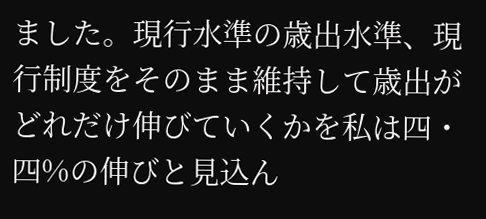ました。現行水準の歳出水準、現行制度をそのまま維持して歳出がどれだけ伸びていくかを私は四・四%の伸びと見込ん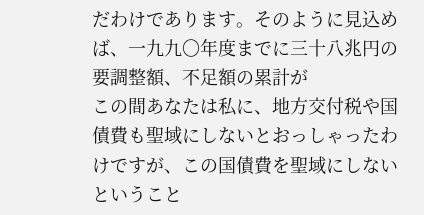だわけであります。そのように見込めば、一九九〇年度までに三十八兆円の要調整額、不足額の累計が
この間あなたは私に、地方交付税や国債費も聖域にしないとおっしゃったわけですが、この国債費を聖域にしないということ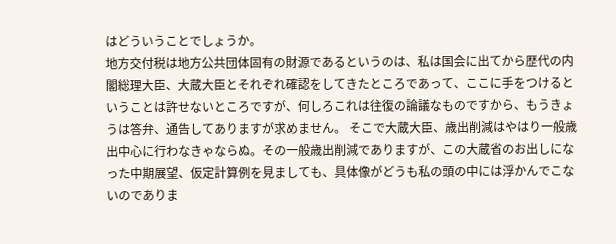はどういうことでしょうか。
地方交付税は地方公共団体固有の財源であるというのは、私は国会に出てから歴代の内閣総理大臣、大蔵大臣とそれぞれ確認をしてきたところであって、ここに手をつけるということは許せないところですが、何しろこれは往復の論議なものですから、もうきょうは答弁、通告してありますが求めません。 そこで大蔵大臣、歳出削減はやはり一般歳出中心に行わなきゃならぬ。その一般歳出削減でありますが、この大蔵省のお出しになった中期展望、仮定計算例を見ましても、具体像がどうも私の頭の中には浮かんでこないのでありま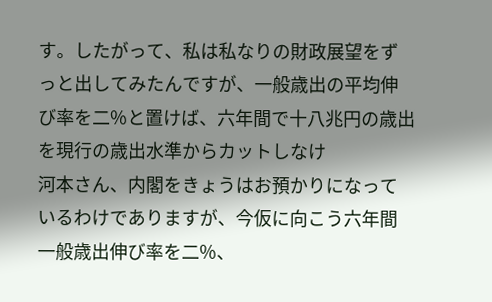す。したがって、私は私なりの財政展望をずっと出してみたんですが、一般歳出の平均伸び率を二%と置けば、六年間で十八兆円の歳出を現行の歳出水準からカットしなけ
河本さん、内閣をきょうはお預かりになっているわけでありますが、今仮に向こう六年間一般歳出伸び率を二%、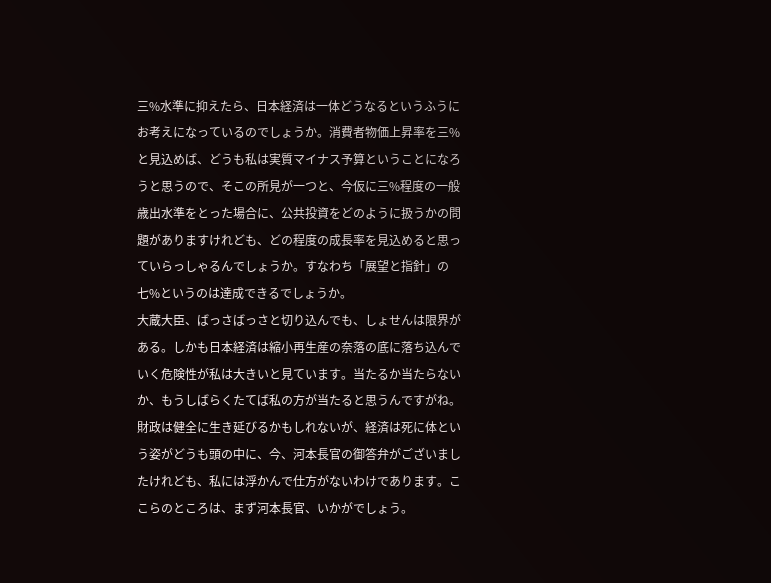三%水準に抑えたら、日本経済は一体どうなるというふうにお考えになっているのでしょうか。消費者物価上昇率を三%と見込めば、どうも私は実質マイナス予算ということになろうと思うので、そこの所見が一つと、今仮に三%程度の一般歳出水準をとった場合に、公共投資をどのように扱うかの問題がありますけれども、どの程度の成長率を見込めると思っていらっしゃるんでしょうか。すなわち「展望と指針」の七%というのは達成できるでしょうか。
大蔵大臣、ばっさばっさと切り込んでも、しょせんは限界がある。しかも日本経済は縮小再生産の奈落の底に落ち込んでいく危険性が私は大きいと見ています。当たるか当たらないか、もうしばらくたてば私の方が当たると思うんですがね。財政は健全に生き延びるかもしれないが、経済は死に体という姿がどうも頭の中に、今、河本長官の御答弁がございましたけれども、私には浮かんで仕方がないわけであります。ここらのところは、まず河本長官、いかがでしょう。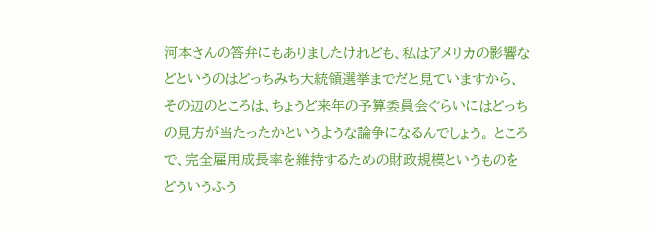河本さんの答弁にもありましたけれども、私はアメリカの影響などというのはどっちみち大統領選挙までだと見ていますから、その辺のところは、ちょうど来年の予算委員会ぐらいにはどっちの見方が当たったかというような論争になるんでしょう。 ところで、完全雇用成長率を維持するための財政規模というものをどういうふう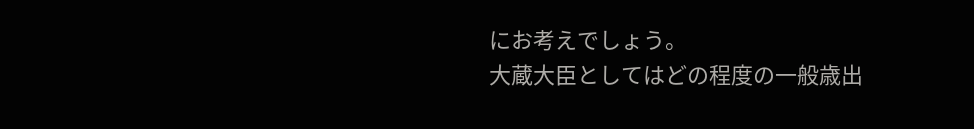にお考えでしょう。
大蔵大臣としてはどの程度の一般歳出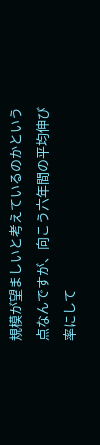規模が望ましいと考えているのかという点なんですが、向こう六年間の平均伸び率にして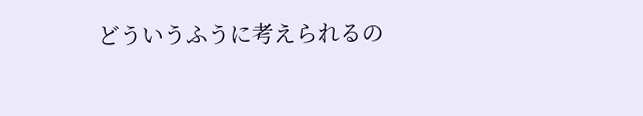どういうふうに考えられるの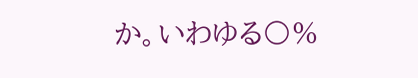か。いわゆる〇%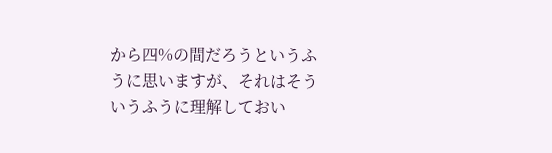から四%の間だろうというふうに思いますが、それはそういうふうに理解しておい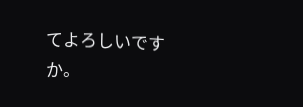てよろしいですか。